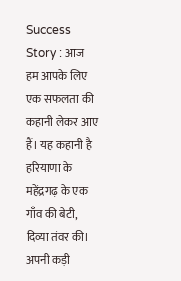Success Story : आज हम आपके लिए एक सफलता की कहानी लेकर आए हैं। यह कहानी है हरियाणा के महेंद्रगढ़ के एक गाँव की बेटी, दिव्या तंवर की। अपनी कड़ी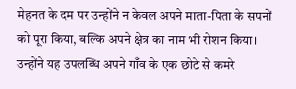मेहनत के दम पर उन्होंने न केवल अपने माता-पिता के सपनों को पूरा किया, बल्कि अपने क्षेत्र का नाम भी रोशन किया। उन्होंने यह उपलब्धि अपने गाँव के एक छोटे से कमरे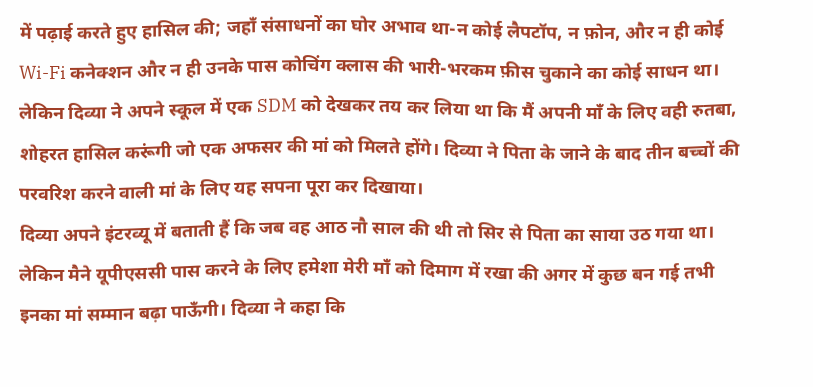में पढ़ाई करते हुए हासिल की; जहाँ संसाधनों का घोर अभाव था-न कोई लैपटॉप, न फ़ोन, और न ही कोई Wi-Fi कनेक्शन और न ही उनके पास कोचिंग क्लास की भारी-भरकम फ़ीस चुकाने का कोई साधन था।
लेकिन दिव्या ने अपने स्कूल में एक SDM को देखकर तय कर लिया था कि मैं अपनी माँ के लिए वही रुतबा, शोहरत हासिल करूंगी जो एक अफसर की मां को मिलते होंगे। दिव्या ने पिता के जाने के बाद तीन बच्चों की परवरिश करने वाली मां के लिए यह सपना पूरा कर दिखाया।
दिव्या अपने इंटरव्यू में बताती हैं कि जब वह आठ नौ साल की थी तो सिर से पिता का साया उठ गया था। लेकिन मैने यूपीएससी पास करने के लिए हमेशा मेरी माँ को दिमाग में रखा की अगर में कुछ बन गई तभी इनका मां सम्मान बढ़ा पाऊँगी। दिव्या ने कहा कि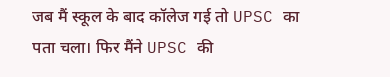जब मैं स्कूल के बाद कॉलेज गई तो UPSC का पता चला। फिर मैंने UPSC की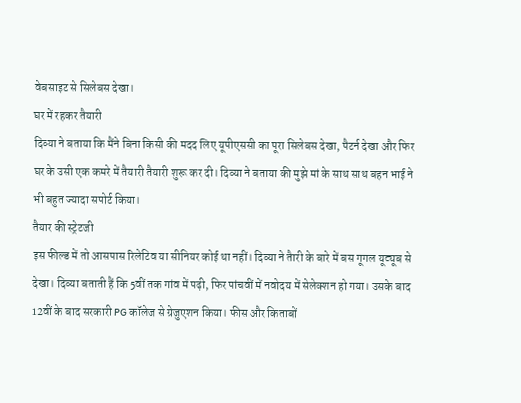वेबसाइट से सिलेबस देखा।
घर में रहकर तैयारी
दिव्या ने बताया कि मैंने बिना किसी की मदद लिए यूपीएससी का पूरा सिलेबस देखा, पैटर्न देखा और फिर घर के उसी एक कमरे में तैयारी तैयारी शुरू कर दी। दिव्या ने बताया की मुझे मां के साथ साथ बहन भाई ने भी बहुत ज्यादा सपोर्ट किया।
तैयार की स्ट्रेटजी
इस फील्ड में तो आसपास रिलेटिव या सीनियर कोई था नहीं। दिव्या ने तैारी के बारे में बस गूगल यूट्यूब से देखा। दिव्या बताती हैं कि 5वीं तक गांव में पढ़ी, फिर पांचवीं में नवोदय में सेलेक्शन हो गया। उसके बाद 12वीं के बाद सरकारी PG कॉलेज से ग्रेजुएशन किया। फीस और किताबों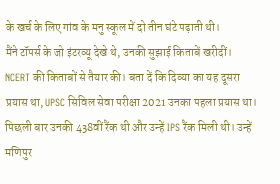के खर्च के लिए गांव के मनु स्कूल में दो तीन घंटे पढ़ाती थी।
मैंने टॉपर्स के जो इंटरव्यू देखे थे, उनकी सुझाई किताबें खरीदीं। NCERT की किताबों से तैयार की। बता दें कि दिव्या का यह दूसरा प्रयास था, UPSC सिविल सेवा परीक्षा 2021 उनका पहला प्रयास था। पिछली बार उनकी 438वीं रैंक थी और उन्हें IPS रैंक मिली थी। उन्हें मणिपुर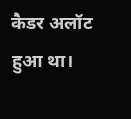कैडर अलॉट हुआ था।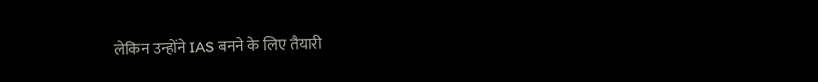लेकिन उन्होंने IAS बनने के लिए तैयारी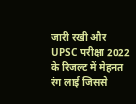जारी रखी और UPSC परीक्षा 2022 के रिजल्ट में मेहनत रंग लाई जिससे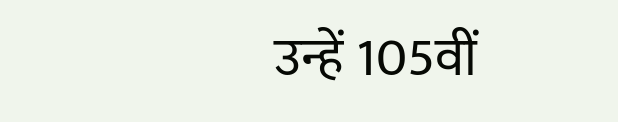उन्हें 105वीं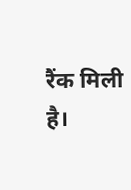रैंक मिली है।